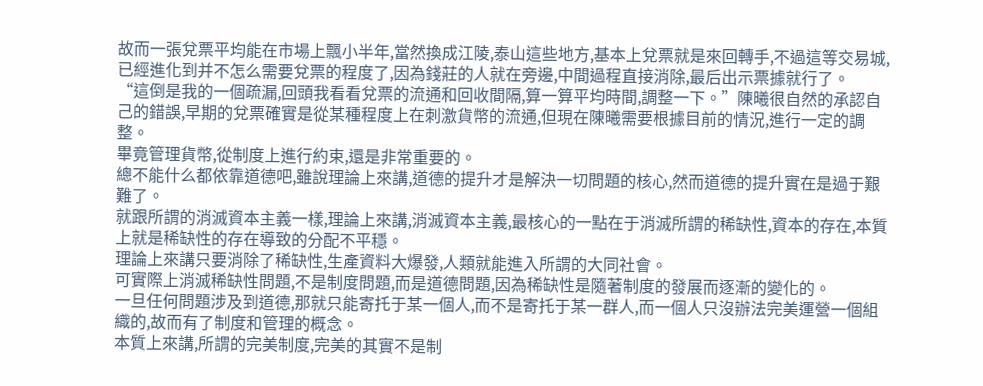故而一張兌票平均能在市場上飄小半年,當然換成江陵,泰山這些地方,基本上兌票就是來回轉手,不過這等交易城,已經進化到并不怎么需要兌票的程度了,因為錢莊的人就在旁邊,中間過程直接消除,最后出示票據就行了。
“這倒是我的一個疏漏,回頭我看看兌票的流通和回收間隔,算一算平均時間,調整一下。”陳曦很自然的承認自己的錯誤,早期的兌票確實是從某種程度上在刺激貨幣的流通,但現在陳曦需要根據目前的情況,進行一定的調整。
畢竟管理貨幣,從制度上進行約束,還是非常重要的。
總不能什么都依靠道德吧,雖說理論上來講,道德的提升才是解決一切問題的核心,然而道德的提升實在是過于艱難了。
就跟所謂的消滅資本主義一樣,理論上來講,消滅資本主義,最核心的一點在于消滅所謂的稀缺性,資本的存在,本質上就是稀缺性的存在導致的分配不平穩。
理論上來講只要消除了稀缺性,生產資料大爆發,人類就能進入所謂的大同社會。
可實際上消滅稀缺性問題,不是制度問題,而是道德問題,因為稀缺性是隨著制度的發展而逐漸的變化的。
一旦任何問題涉及到道德,那就只能寄托于某一個人,而不是寄托于某一群人,而一個人只沒辦法完美運營一個組織的,故而有了制度和管理的概念。
本質上來講,所謂的完美制度,完美的其實不是制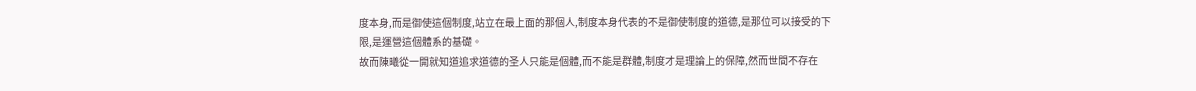度本身,而是御使這個制度,站立在最上面的那個人,制度本身代表的不是御使制度的道德,是那位可以接受的下限,是運營這個體系的基礎。
故而陳曦從一開就知道追求道德的圣人只能是個體,而不能是群體,制度才是理論上的保障,然而世間不存在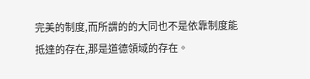完美的制度,而所謂的的大同也不是依靠制度能抵達的存在,那是道德領域的存在。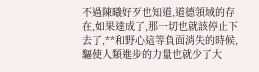不過陳曦好歹也知道,道德領域的存在,如果達成了,那一切也就該停止下去了,**和野心這等負面消失的時候,驅使人類進步的力量也就少了大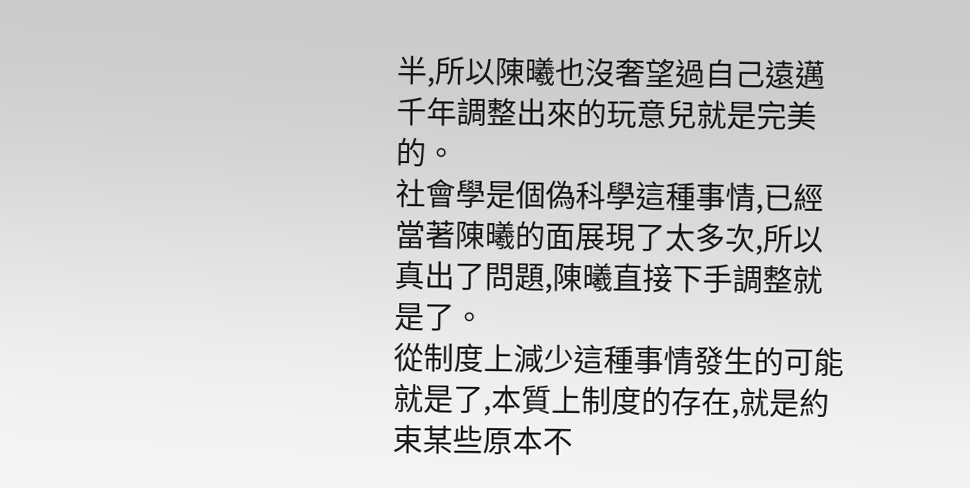半,所以陳曦也沒奢望過自己遠邁千年調整出來的玩意兒就是完美的。
社會學是個偽科學這種事情,已經當著陳曦的面展現了太多次,所以真出了問題,陳曦直接下手調整就是了。
從制度上減少這種事情發生的可能就是了,本質上制度的存在,就是約束某些原本不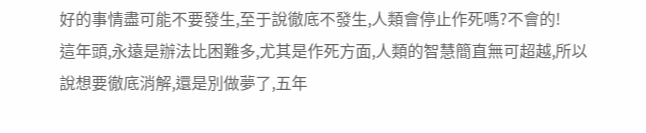好的事情盡可能不要發生,至于說徹底不發生,人類會停止作死嗎?不會的!
這年頭,永遠是辦法比困難多,尤其是作死方面,人類的智慧簡直無可超越,所以說想要徹底消解,還是別做夢了,五年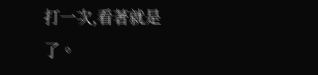打一次,看著就是了。